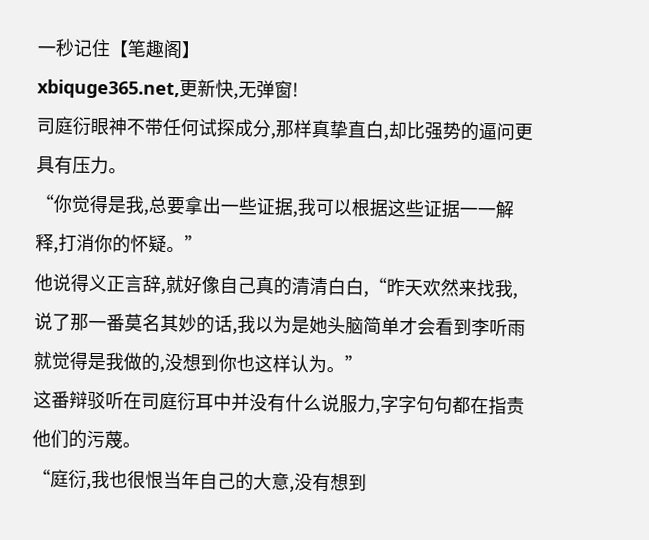一秒记住【笔趣阁】
xbiquge365.net,更新快,无弹窗!
司庭衍眼神不带任何试探成分,那样真挚直白,却比强势的逼问更具有压力。
“你觉得是我,总要拿出一些证据,我可以根据这些证据一一解释,打消你的怀疑。”
他说得义正言辞,就好像自己真的清清白白,“昨天欢然来找我,说了那一番莫名其妙的话,我以为是她头脑简单才会看到李听雨就觉得是我做的,没想到你也这样认为。”
这番辩驳听在司庭衍耳中并没有什么说服力,字字句句都在指责他们的污蔑。
“庭衍,我也很恨当年自己的大意,没有想到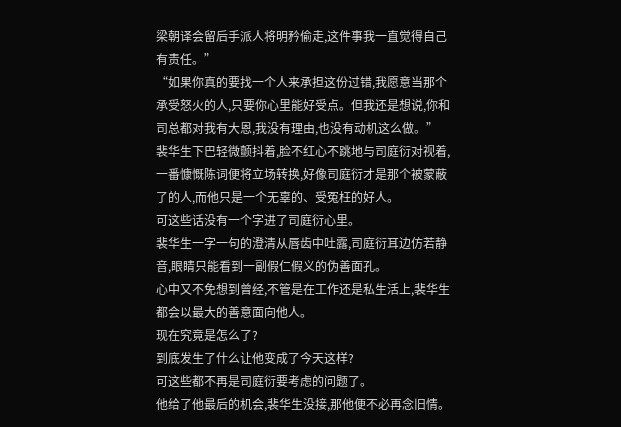梁朝译会留后手派人将明矜偷走,这件事我一直觉得自己有责任。”
“如果你真的要找一个人来承担这份过错,我愿意当那个承受怒火的人,只要你心里能好受点。但我还是想说,你和司总都对我有大恩,我没有理由,也没有动机这么做。”
裴华生下巴轻微颤抖着,脸不红心不跳地与司庭衍对视着,一番慷慨陈词便将立场转换,好像司庭衍才是那个被蒙蔽了的人,而他只是一个无辜的、受冤枉的好人。
可这些话没有一个字进了司庭衍心里。
裴华生一字一句的澄清从唇齿中吐露,司庭衍耳边仿若静音,眼睛只能看到一副假仁假义的伪善面孔。
心中又不免想到曾经,不管是在工作还是私生活上,裴华生都会以最大的善意面向他人。
现在究竟是怎么了?
到底发生了什么让他变成了今天这样?
可这些都不再是司庭衍要考虑的问题了。
他给了他最后的机会,裴华生没接,那他便不必再念旧情。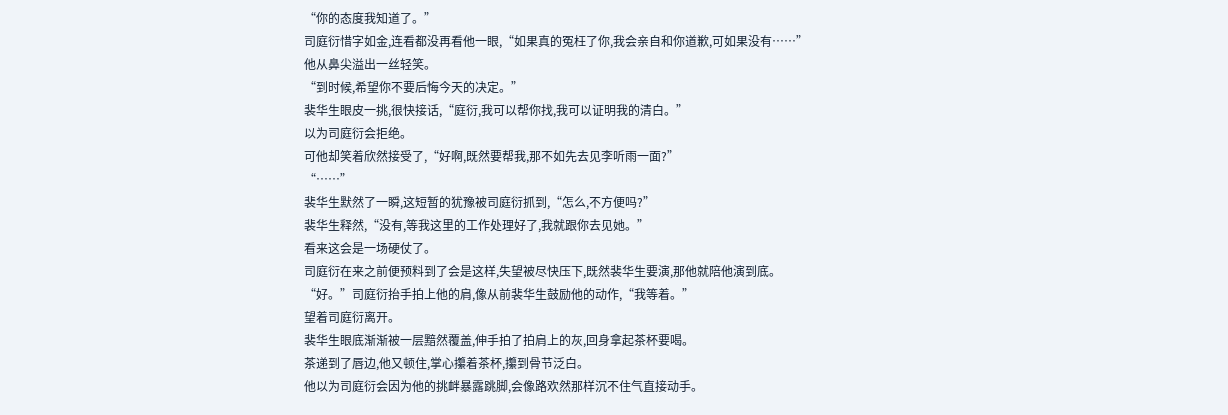“你的态度我知道了。”
司庭衍惜字如金,连看都没再看他一眼,“如果真的冤枉了你,我会亲自和你道歉,可如果没有……”
他从鼻尖溢出一丝轻笑。
“到时候,希望你不要后悔今天的决定。”
裴华生眼皮一挑,很快接话,“庭衍,我可以帮你找,我可以证明我的清白。”
以为司庭衍会拒绝。
可他却笑着欣然接受了,“好啊,既然要帮我,那不如先去见李听雨一面?”
“……”
裴华生默然了一瞬,这短暂的犹豫被司庭衍抓到,“怎么,不方便吗?”
裴华生释然,“没有,等我这里的工作处理好了,我就跟你去见她。”
看来这会是一场硬仗了。
司庭衍在来之前便预料到了会是这样,失望被尽快压下,既然裴华生要演,那他就陪他演到底。
“好。”司庭衍抬手拍上他的肩,像从前裴华生鼓励他的动作,“我等着。”
望着司庭衍离开。
裴华生眼底渐渐被一层黯然覆盖,伸手拍了拍肩上的灰,回身拿起茶杯要喝。
茶递到了唇边,他又顿住,掌心攥着茶杯,攥到骨节泛白。
他以为司庭衍会因为他的挑衅暴露跳脚,会像路欢然那样沉不住气直接动手。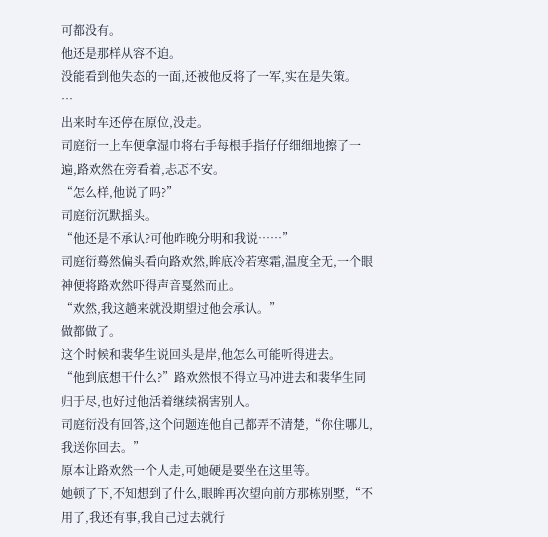可都没有。
他还是那样从容不迫。
没能看到他失态的一面,还被他反将了一军,实在是失策。
…
出来时车还停在原位,没走。
司庭衍一上车便拿湿巾将右手每根手指仔仔细细地擦了一遍,路欢然在旁看着,忐忑不安。
“怎么样,他说了吗?”
司庭衍沉默摇头。
“他还是不承认?可他昨晚分明和我说……”
司庭衍蓦然偏头看向路欢然,眸底冷若寒霜,温度全无,一个眼神便将路欢然吓得声音戛然而止。
“欢然,我这趟来就没期望过他会承认。”
做都做了。
这个时候和裴华生说回头是岸,他怎么可能听得进去。
“他到底想干什么?”路欢然恨不得立马冲进去和裴华生同归于尽,也好过他活着继续祸害别人。
司庭衍没有回答,这个问题连他自己都弄不清楚,“你住哪儿,我送你回去。”
原本让路欢然一个人走,可她硬是要坐在这里等。
她顿了下,不知想到了什么,眼眸再次望向前方那栋别墅,“不用了,我还有事,我自己过去就行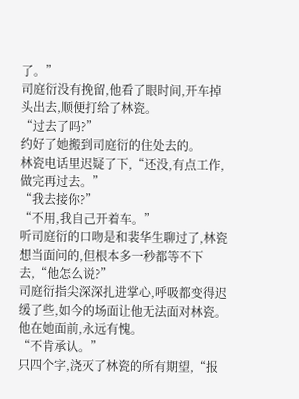了。”
司庭衍没有挽留,他看了眼时间,开车掉头出去,顺便打给了林瓷。
“过去了吗?”
约好了她搬到司庭衍的住处去的。
林瓷电话里迟疑了下,“还没,有点工作,做完再过去。”
“我去接你?”
“不用,我自己开着车。”
听司庭衍的口吻是和裴华生聊过了,林瓷想当面问的,但根本多一秒都等不下去,“他怎么说?”
司庭衍指尖深深扎进掌心,呼吸都变得迟缓了些,如今的场面让他无法面对林瓷。
他在她面前,永远有愧。
“不肯承认。”
只四个字,浇灭了林瓷的所有期望,“报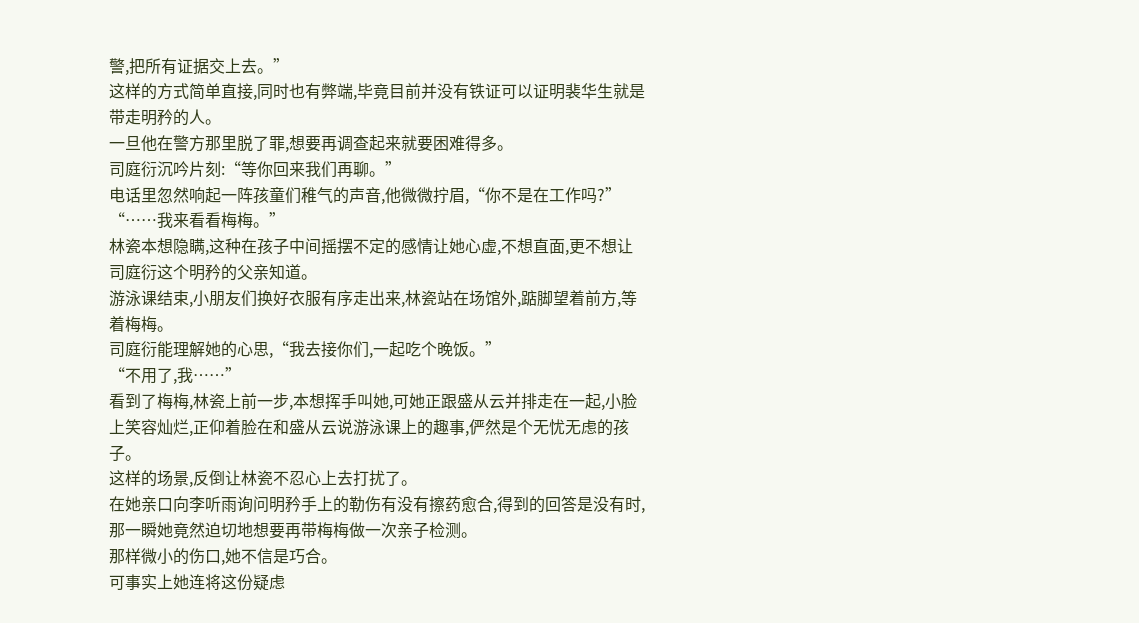警,把所有证据交上去。”
这样的方式简单直接,同时也有弊端,毕竟目前并没有铁证可以证明裴华生就是带走明矜的人。
一旦他在警方那里脱了罪,想要再调查起来就要困难得多。
司庭衍沉吟片刻:“等你回来我们再聊。”
电话里忽然响起一阵孩童们稚气的声音,他微微拧眉,“你不是在工作吗?”
“……我来看看梅梅。”
林瓷本想隐瞒,这种在孩子中间摇摆不定的感情让她心虚,不想直面,更不想让司庭衍这个明矜的父亲知道。
游泳课结束,小朋友们换好衣服有序走出来,林瓷站在场馆外,踮脚望着前方,等着梅梅。
司庭衍能理解她的心思,“我去接你们,一起吃个晚饭。”
“不用了,我……”
看到了梅梅,林瓷上前一步,本想挥手叫她,可她正跟盛从云并排走在一起,小脸上笑容灿烂,正仰着脸在和盛从云说游泳课上的趣事,俨然是个无忧无虑的孩子。
这样的场景,反倒让林瓷不忍心上去打扰了。
在她亲口向李听雨询问明矜手上的勒伤有没有擦药愈合,得到的回答是没有时,那一瞬她竟然迫切地想要再带梅梅做一次亲子检测。
那样微小的伤口,她不信是巧合。
可事实上她连将这份疑虑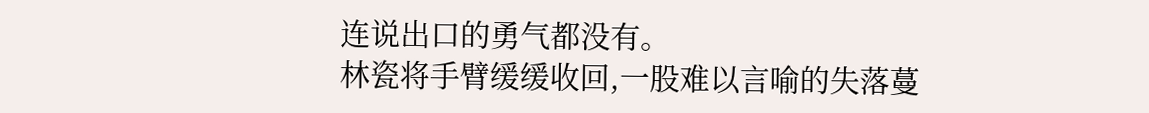连说出口的勇气都没有。
林瓷将手臂缓缓收回,一股难以言喻的失落蔓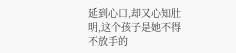延到心口,却又心知肚明,这个孩子是她不得不放手的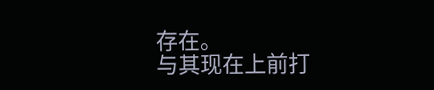存在。
与其现在上前打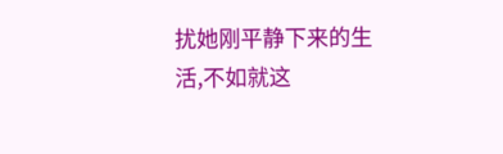扰她刚平静下来的生活,不如就这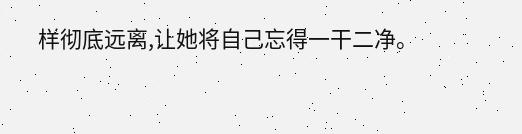样彻底远离,让她将自己忘得一干二净。